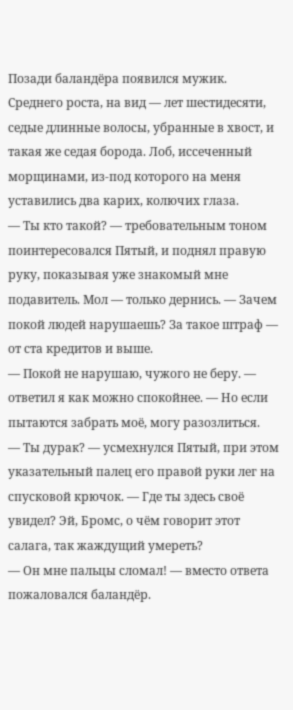Позади баландёра появился мужик. Среднего роста, на вид — лет шестидесяти, седые длинные волосы, убранные в хвост, и такая же седая борода. Лоб, иссеченный морщинами, из-под которого на меня уставились два карих, колючих глаза.
— Ты кто такой? — требовательным тоном поинтересовался Пятый, и поднял правую руку, показывая уже знакомый мне подавитель. Мол — только дернись. — Зачем покой людей нарушаешь? За такое штраф — от ста кредитов и выше.
— Покой не нарушаю, чужого не беру. — ответил я как можно спокойнее. — Но если пытаются забрать моё, могу разозлиться.
— Ты дурак? — усмехнулся Пятый, при этом указательный палец его правой руки лег на спусковой крючок. — Где ты здесь своё увидел? Эй, Бромс, о чём говорит этот салага, так жаждущий умереть?
— Он мне пальцы сломал! — вместо ответа пожаловался баландёр.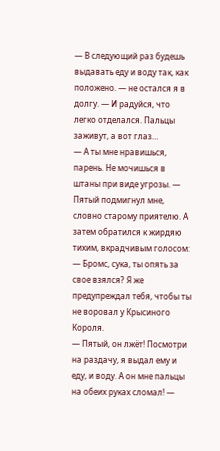— В следующий раз будешь выдавать еду и воду так, как положено. — не остался я в долгу. — И радуйся, что легко отделался. Пальцы заживут, а вот глаз…
— А ты мне нравишься, парень. Не мочишься в штаны при виде угрозы. — Пятый подмигнул мне, словно старому приятелю. А затем обратился к жирдяю тихим, вкрадчивым голосом: — Бромс, сука, ты опять за свое взялся? Я же предупреждал тебя, чтобы ты не воровал у Крысиного Короля.
— Пятый, он лжёт! Посмотри на раздачу, я выдал ему и еду, и воду. А он мне пальцы на обеих руках сломал! —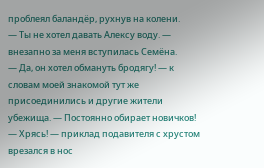проблеял баландёр, рухнув на колени.
— Ты не хотел давать Алексу воду. — внезапно за меня вступилась Семёна.
— Да, он хотел обмануть бродягу! — к словам моей знакомой тут же присоединились и другие жители убежища. — Постоянно обирает новичков!
— Хрясь! — приклад подавителя с хрустом врезался в нос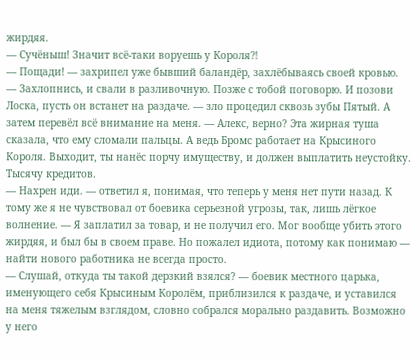жирдяя.
— Сучёныш! Значит всё-таки воруешь у Короля⁈
— Пощади! — захрипел уже бывший баландёр, захлёбываясь своей кровью.
— Захлопнись, и свали в разливочную. Позже с тобой поговорю. И позови Лоска, пусть он встанет на раздаче. — зло процедил сквозь зубы Пятый. А затем перевёл всё внимание на меня. — Алекс, верно? Эта жирная туша сказала, что ему сломали пальцы. А ведь Бромс работает на Крысиного Короля. Выходит, ты нанёс порчу имуществу, и должен выплатить неустойку. Тысячу кредитов.
— Нахрен иди. — ответил я, понимая, что теперь у меня нет пути назад. К тому же я не чувствовал от боевика серьезной угрозы, так, лишь лёгкое волнение. — Я заплатил за товар, и не получил его. Мог вообще убить этого жирдяя, и был бы в своем праве. Но пожалел идиота, потому как понимаю — найти нового работника не всегда просто.
— Слушай, откуда ты такой дерзкий взялся? — боевик местного царька, именующего себя Крысиным Королём, приблизился к раздаче, и уставился на меня тяжелым взглядом, словно собрался морально раздавить. Возможно у него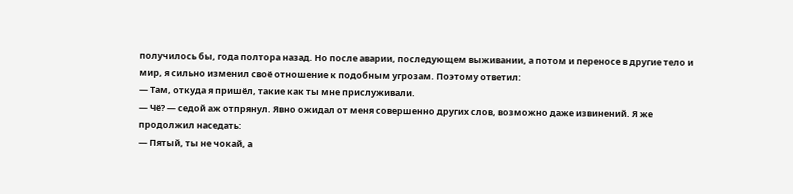получилось бы, года полтора назад. Но после аварии, последующем выживании, а потом и переносе в другие тело и мир, я сильно изменил своё отношение к подобным угрозам. Поэтому ответил:
— Там, откуда я пришёл, такие как ты мне прислуживали.
— Чё? — седой аж отпрянул. Явно ожидал от меня совершенно других слов, возможно даже извинений. Я же продолжил наседать:
— Пятый, ты не чокай, а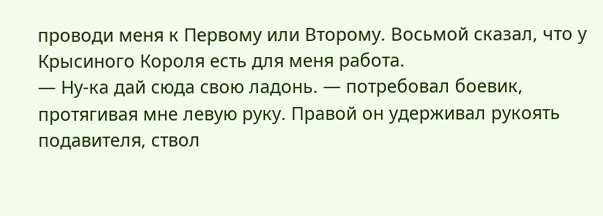проводи меня к Первому или Второму. Восьмой сказал, что у Крысиного Короля есть для меня работа.
— Ну-ка дай сюда свою ладонь. — потребовал боевик, протягивая мне левую руку. Правой он удерживал рукоять подавителя, ствол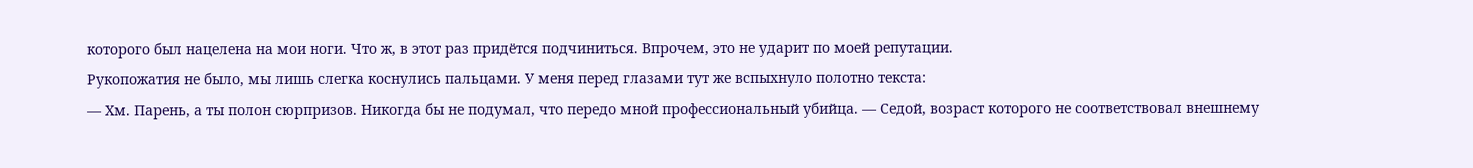которого был нацелена на мои ноги. Что ж, в этот раз придётся подчиниться. Впрочем, это не ударит по моей репутации.
Рукопожатия не было, мы лишь слегка коснулись пальцами. У меня перед глазами тут же вспыхнуло полотно текста:
— Хм. Парень, а ты полон сюрпризов. Никогда бы не подумал, что передо мной профессиональный убийца. — Седой, возраст которого не соответствовал внешнему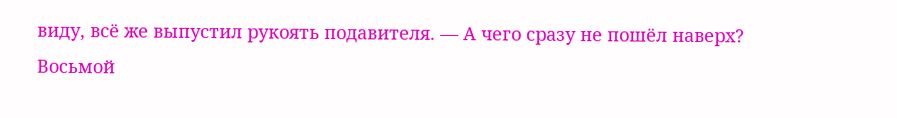виду, всё же выпустил рукоять подавителя. — А чего сразу не пошёл наверх? Восьмой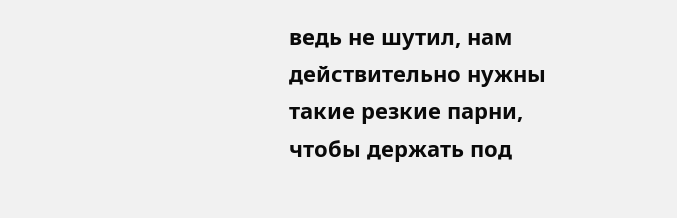ведь не шутил, нам действительно нужны такие резкие парни, чтобы держать под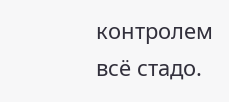контролем всё стадо.